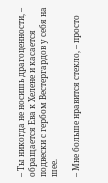– Ты никогда не носишь драгоценности, – обращается Ева к Хелене и касается подвески с гербом Вестергардов у себя на шее.

– Мне больше нравится стекло, – просто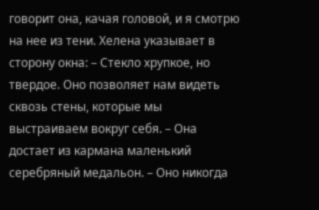говорит она, качая головой, и я смотрю на нее из тени. Хелена указывает в сторону окна: – Стекло хрупкое, но твердое. Оно позволяет нам видеть сквозь стены, которые мы выстраиваем вокруг себя. – Она достает из кармана маленький серебряный медальон. – Оно никогда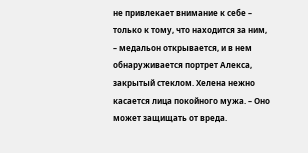не привлекает внимание к себе – только к тому, что находится за ним, – медальон открывается, и в нем обнаруживается портрет Алекса, закрытый стеклом. Хелена нежно касается лица покойного мужа. – Оно может защищать от вреда.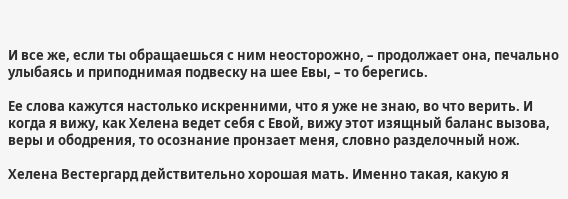И все же, если ты обращаешься с ним неосторожно, – продолжает она, печально улыбаясь и приподнимая подвеску на шее Евы, – то берегись.

Ее слова кажутся настолько искренними, что я уже не знаю, во что верить. И когда я вижу, как Хелена ведет себя с Евой, вижу этот изящный баланс вызова, веры и ободрения, то осознание пронзает меня, словно разделочный нож.

Хелена Вестергард действительно хорошая мать. Именно такая, какую я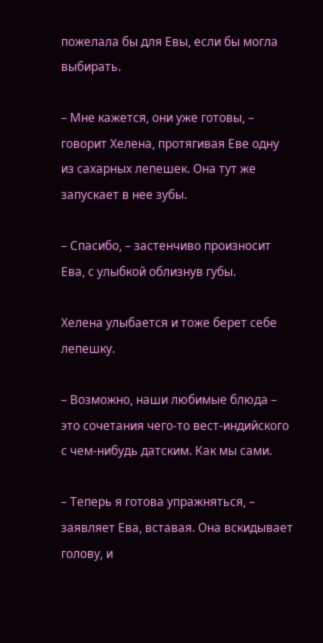пожелала бы для Евы, если бы могла выбирать.

– Мне кажется, они уже готовы, – говорит Хелена, протягивая Еве одну из сахарных лепешек. Она тут же запускает в нее зубы.

– Спасибо, – застенчиво произносит Ева, с улыбкой облизнув губы.

Хелена улыбается и тоже берет себе лепешку.

– Возможно, наши любимые блюда – это сочетания чего-то вест-индийского с чем-нибудь датским. Как мы сами.

– Теперь я готова упражняться, – заявляет Ева, вставая. Она вскидывает голову, и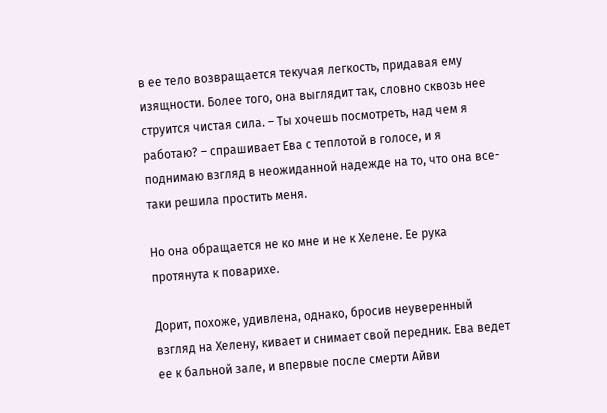в ее тело возвращается текучая легкость, придавая ему изящности. Более того, она выглядит так, словно сквозь нее струится чистая сила. – Ты хочешь посмотреть, над чем я работаю? – спрашивает Ева с теплотой в голосе, и я поднимаю взгляд в неожиданной надежде на то, что она все-таки решила простить меня.

Но она обращается не ко мне и не к Хелене. Ее рука протянута к поварихе.

Дорит, похоже, удивлена, однако, бросив неуверенный взгляд на Хелену, кивает и снимает свой передник. Ева ведет ее к бальной зале, и впервые после смерти Айви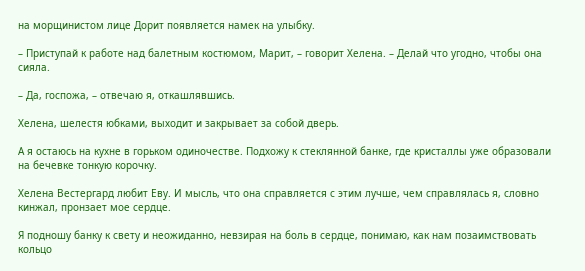на морщинистом лице Дорит появляется намек на улыбку.

– Приступай к работе над балетным костюмом, Марит, – говорит Хелена. – Делай что угодно, чтобы она сияла.

– Да, госпожа, – отвечаю я, откашлявшись.

Хелена, шелестя юбками, выходит и закрывает за собой дверь.

А я остаюсь на кухне в горьком одиночестве. Подхожу к стеклянной банке, где кристаллы уже образовали на бечевке тонкую корочку.

Хелена Вестергард любит Еву. И мысль, что она справляется с этим лучше, чем справлялась я, словно кинжал, пронзает мое сердце.

Я подношу банку к свету и неожиданно, невзирая на боль в сердце, понимаю, как нам позаимствовать кольцо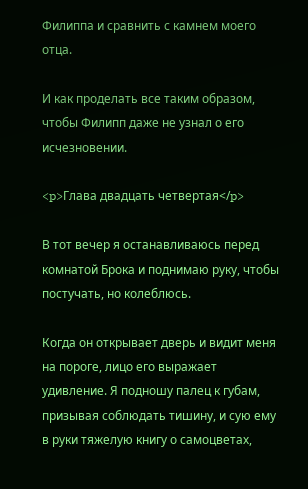Филиппа и сравнить с камнем моего отца.

И как проделать все таким образом, чтобы Филипп даже не узнал о его исчезновении.

<p>Глава двадцать четвертая</p>

В тот вечер я останавливаюсь перед комнатой Брока и поднимаю руку, чтобы постучать, но колеблюсь.

Когда он открывает дверь и видит меня на пороге, лицо его выражает удивление. Я подношу палец к губам, призывая соблюдать тишину, и сую ему в руки тяжелую книгу о самоцветах,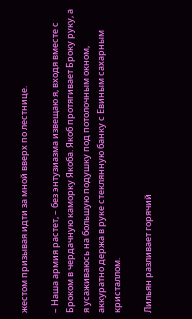жестом призывая идти за мной вверх по лестнице.

– Наша армия растет, – без энтузиазма извещаю я, входя вместе с Броком в чердачную каморку Якоба. Якоб протягивает Броку руку, а я усаживаюсь на большую подушку под потолочным окном, аккуратно держа в руке стеклянную банку с Евиным сахарным кристаллом.

Лильян разливает горячий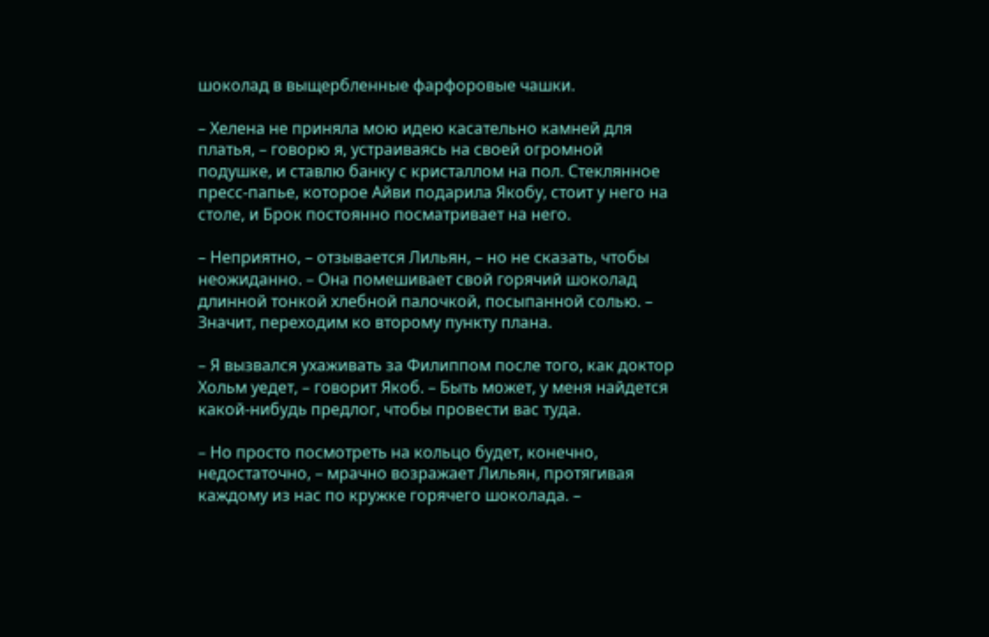шоколад в выщербленные фарфоровые чашки.

– Хелена не приняла мою идею касательно камней для платья, – говорю я, устраиваясь на своей огромной подушке, и ставлю банку с кристаллом на пол. Стеклянное пресс-папье, которое Айви подарила Якобу, стоит у него на столе, и Брок постоянно посматривает на него.

– Неприятно, – отзывается Лильян, – но не сказать, чтобы неожиданно. – Она помешивает свой горячий шоколад длинной тонкой хлебной палочкой, посыпанной солью. – Значит, переходим ко второму пункту плана.

– Я вызвался ухаживать за Филиппом после того, как доктор Хольм уедет, – говорит Якоб. – Быть может, у меня найдется какой-нибудь предлог, чтобы провести вас туда.

– Но просто посмотреть на кольцо будет, конечно, недостаточно, – мрачно возражает Лильян, протягивая каждому из нас по кружке горячего шоколада. –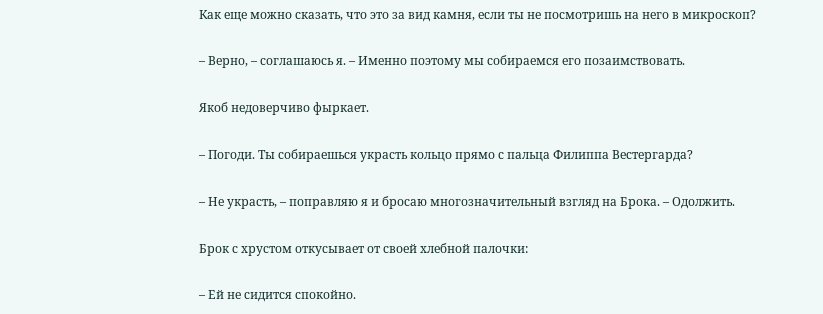Как еще можно сказать, что это за вид камня, если ты не посмотришь на него в микроскоп?

– Верно, – соглашаюсь я. – Именно поэтому мы собираемся его позаимствовать.

Якоб недоверчиво фыркает.

– Погоди. Ты собираешься украсть кольцо прямо с пальца Филиппа Вестергарда?

– Не украсть, – поправляю я и бросаю многозначительный взгляд на Брока. – Одолжить.

Брок с хрустом откусывает от своей хлебной палочки:

– Ей не сидится спокойно.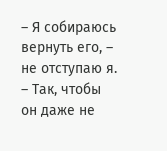– Я собираюсь вернуть его, – не отступаю я. – Так, чтобы он даже не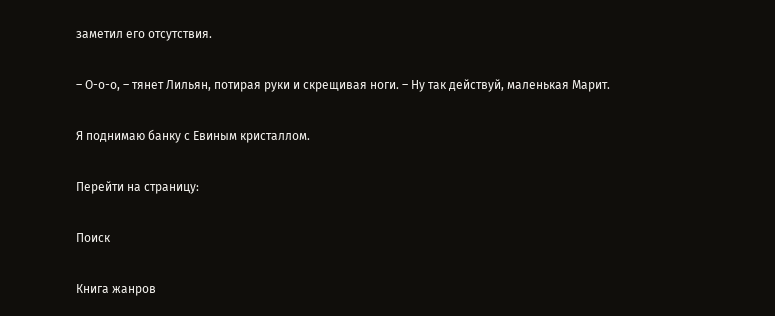заметил его отсутствия.

– О-о-о, – тянет Лильян, потирая руки и скрещивая ноги. – Ну так действуй, маленькая Марит.

Я поднимаю банку с Евиным кристаллом.

Перейти на страницу:

Поиск

Книга жанров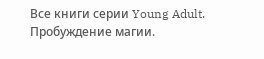Все книги серии Young Adult. Пробуждение магии.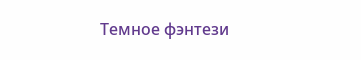Темное фэнтези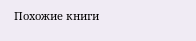Похожие книги